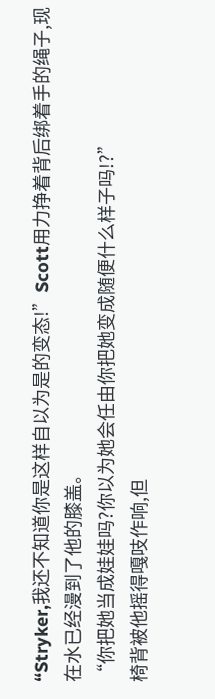“Stryker,我还不知道你是这样自以为是的变态!”Scott用力挣着背后绑着手的绳子,现在水已经漫到了他的膝盖。
“你把她当成娃娃吗?你以为她会任由你把她变成随便什么样子吗!?”
椅背被他摇得嘎吱作响,但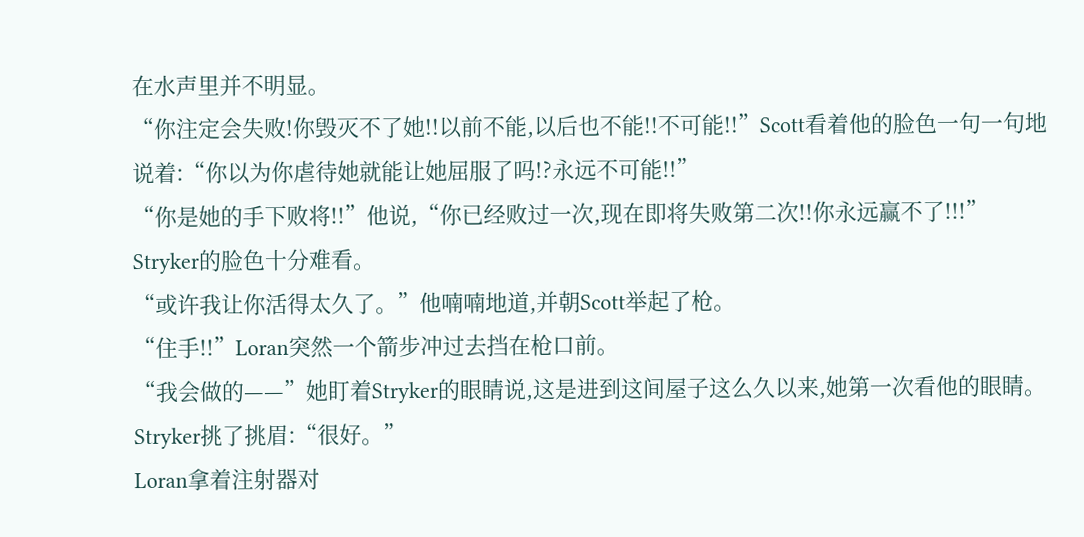在水声里并不明显。
“你注定会失败!你毁灭不了她!!以前不能,以后也不能!!不可能!!”Scott看着他的脸色一句一句地说着:“你以为你虐待她就能让她屈服了吗!?永远不可能!!”
“你是她的手下败将!!”他说,“你已经败过一次,现在即将失败第二次!!你永远赢不了!!!”
Stryker的脸色十分难看。
“或许我让你活得太久了。”他喃喃地道,并朝Scott举起了枪。
“住手!!”Loran突然一个箭步冲过去挡在枪口前。
“我会做的——”她盯着Stryker的眼睛说,这是进到这间屋子这么久以来,她第一次看他的眼睛。
Stryker挑了挑眉:“很好。”
Loran拿着注射器对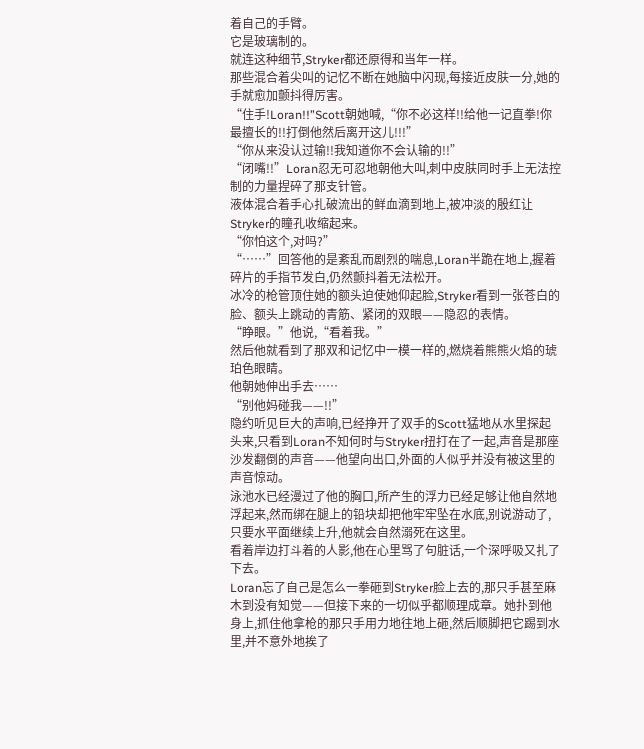着自己的手臂。
它是玻璃制的。
就连这种细节,Stryker都还原得和当年一样。
那些混合着尖叫的记忆不断在她脑中闪现,每接近皮肤一分,她的手就愈加颤抖得厉害。
“住手!Loran!!”Scott朝她喊,“你不必这样!!给他一记直拳!你最擅长的!!打倒他然后离开这儿!!!”
“你从来没认过输!!我知道你不会认输的!!”
“闭嘴!!”Loran忍无可忍地朝他大叫,刺中皮肤同时手上无法控制的力量捏碎了那支针管。
液体混合着手心扎破流出的鲜血滴到地上,被冲淡的殷红让Stryker的瞳孔收缩起来。
“你怕这个,对吗?”
“……”回答他的是紊乱而剧烈的喘息,Loran半跪在地上,握着碎片的手指节发白,仍然颤抖着无法松开。
冰冷的枪管顶住她的额头迫使她仰起脸,Stryker看到一张苍白的脸、额头上跳动的青筋、紧闭的双眼——隐忍的表情。
“睁眼。”他说,“看着我。”
然后他就看到了那双和记忆中一模一样的,燃烧着熊熊火焰的琥珀色眼睛。
他朝她伸出手去……
“别他妈碰我——!!”
隐约听见巨大的声响,已经挣开了双手的Scott猛地从水里探起头来,只看到Loran不知何时与Stryker扭打在了一起,声音是那座沙发翻倒的声音——他望向出口,外面的人似乎并没有被这里的声音惊动。
泳池水已经漫过了他的胸口,所产生的浮力已经足够让他自然地浮起来,然而绑在腿上的铅块却把他牢牢坠在水底,别说游动了,只要水平面继续上升,他就会自然溺死在这里。
看着岸边打斗着的人影,他在心里骂了句脏话,一个深呼吸又扎了下去。
Loran忘了自己是怎么一拳砸到Stryker脸上去的,那只手甚至麻木到没有知觉——但接下来的一切似乎都顺理成章。她扑到他身上,抓住他拿枪的那只手用力地往地上砸,然后顺脚把它踢到水里,并不意外地挨了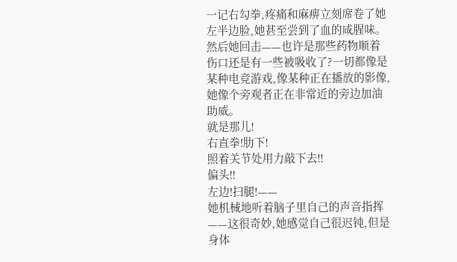一记右勾拳,疼痛和麻痹立刻席卷了她左半边脸,她甚至尝到了血的咸腥味。
然后她回击——也许是那些药物顺着伤口还是有一些被吸收了?一切都像是某种电竞游戏,像某种正在播放的影像,她像个旁观者正在非常近的旁边加油助威。
就是那儿!
右直拳!肋下!
照着关节处用力敲下去!!
偏头!!
左边!扫腿!——
她机械地听着脑子里自己的声音指挥——这很奇妙,她感觉自己很迟钝,但是身体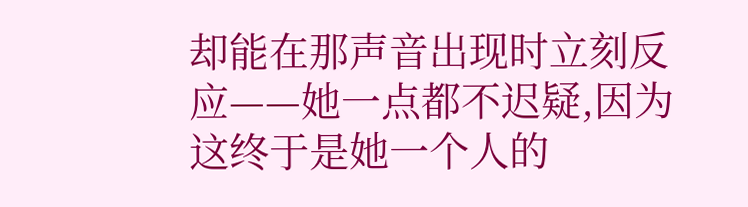却能在那声音出现时立刻反应——她一点都不迟疑,因为这终于是她一个人的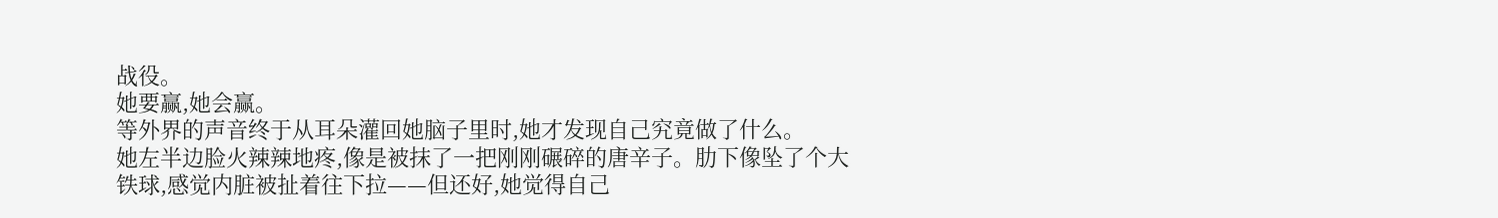战役。
她要赢,她会赢。
等外界的声音终于从耳朵灌回她脑子里时,她才发现自己究竟做了什么。
她左半边脸火辣辣地疼,像是被抹了一把刚刚碾碎的唐辛子。肋下像坠了个大铁球,感觉内脏被扯着往下拉——但还好,她觉得自己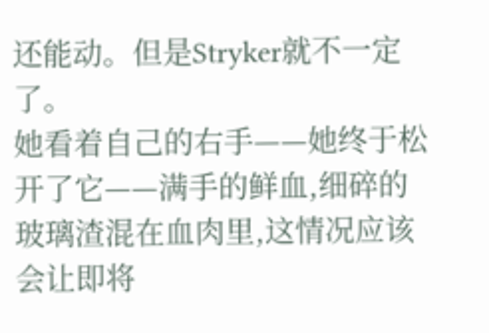还能动。但是Stryker就不一定了。
她看着自己的右手——她终于松开了它——满手的鲜血,细碎的玻璃渣混在血肉里,这情况应该会让即将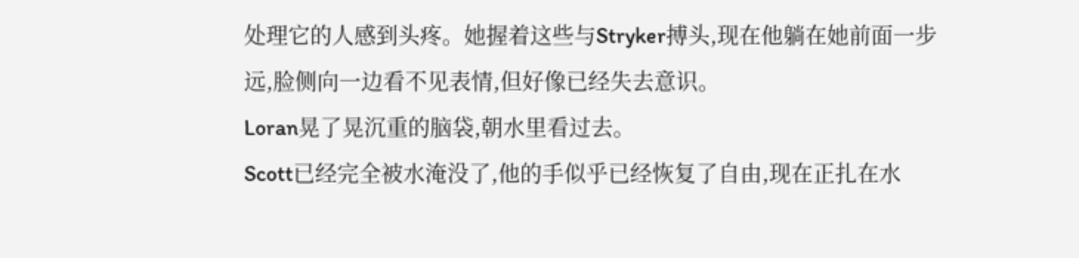处理它的人感到头疼。她握着这些与Stryker搏头,现在他躺在她前面一步远,脸侧向一边看不见表情,但好像已经失去意识。
Loran晃了晃沉重的脑袋,朝水里看过去。
Scott已经完全被水淹没了,他的手似乎已经恢复了自由,现在正扎在水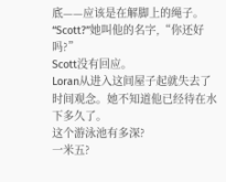底——应该是在解脚上的绳子。
“Scott?”她叫他的名字,“你还好吗?”
Scott没有回应。
Loran从进入这间屋子起就失去了时间观念。她不知道他已经待在水下多久了。
这个游泳池有多深?
一米五?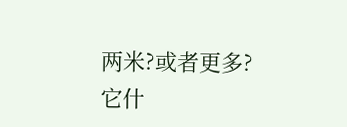两米?或者更多?
它什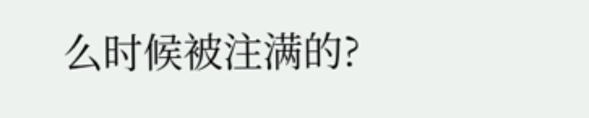么时候被注满的?